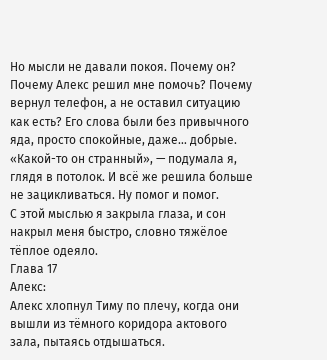Но мысли не давали покоя. Почему он? Почему Алекс решил мне помочь? Почему вернул телефон, а не оставил ситуацию как есть? Его слова были без привычного яда, просто спокойные, даже… добрые.
«Какой-то он странный», — подумала я, глядя в потолок. И всё же решила больше не зацикливаться. Ну помог и помог.
С этой мыслью я закрыла глаза, и сон накрыл меня быстро, словно тяжёлое тёплое одеяло.
Глава 17
Алекс:
Алекс хлопнул Тиму по плечу, когда они вышли из тёмного коридора актового зала, пытаясь отдышаться.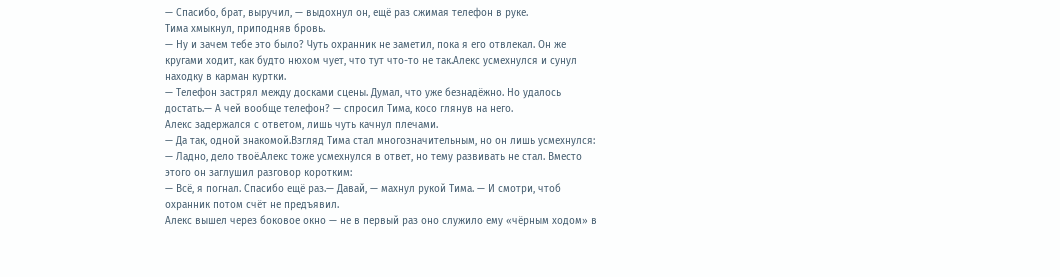— Спасибо, брат, выручил, — выдохнул он, ещё раз сжимая телефон в руке.
Тима хмыкнул, приподняв бровь.
— Ну и зачем тебе это было? Чуть охранник не заметил, пока я его отвлекал. Он же кругами ходит, как будто нюхом чует, что тут что-то не так.Алекс усмехнулся и сунул находку в карман куртки.
— Телефон застрял между досками сцены. Думал, что уже безнадёжно. Но удалось достать.— А чей вообще телефон? — спросил Тима, косо глянув на него.
Алекс задержался с ответом, лишь чуть качнул плечами.
— Да так, одной знакомой.Взгляд Тима стал многозначительным, но он лишь усмехнулся:
— Ладно, дело твоё.Алекс тоже усмехнулся в ответ, но тему развивать не стал. Вместо этого он заглушил разговор коротким:
— Всё, я погнал. Спасибо ещё раз.— Давай, — махнул рукой Тима. — И смотри, чтоб охранник потом счёт не предъявил.
Алекс вышел через боковое окно — не в первый раз оно служило ему «чёрным ходом» в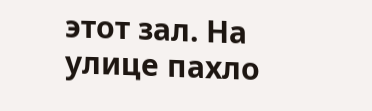этот зал. На улице пахло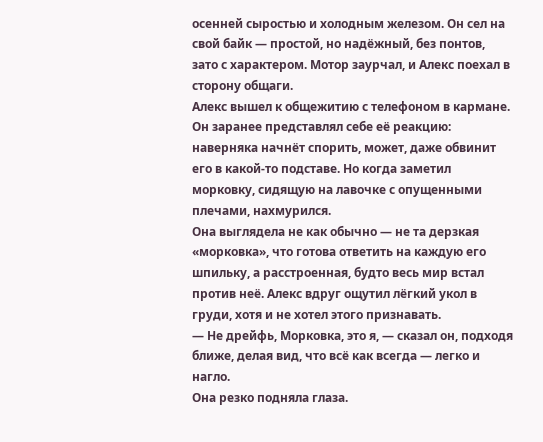осенней сыростью и холодным железом. Он сел на свой байк — простой, но надёжный, без понтов, зато с характером. Мотор заурчал, и Алекс поехал в сторону общаги.
Алекс вышел к общежитию с телефоном в кармане. Он заранее представлял себе её реакцию: наверняка начнёт спорить, может, даже обвинит его в какой-то подставе. Но когда заметил морковку, сидящую на лавочке с опущенными плечами, нахмурился.
Она выглядела не как обычно — не та дерзкая «морковка», что готова ответить на каждую его шпильку, а расстроенная, будто весь мир встал против неё. Алекс вдруг ощутил лёгкий укол в груди, хотя и не хотел этого признавать.
— Не дрейфь, Морковка, это я, — сказал он, подходя ближе, делая вид, что всё как всегда — легко и нагло.
Она резко подняла глаза.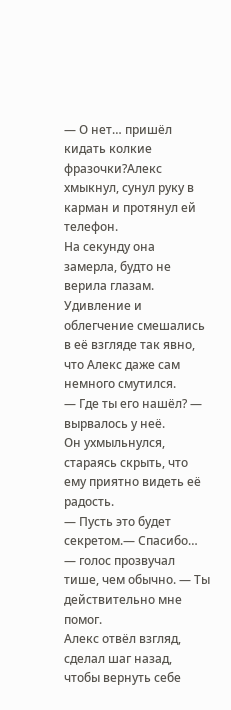— О нет… пришёл кидать колкие фразочки?Алекс хмыкнул, сунул руку в карман и протянул ей телефон.
На секунду она замерла, будто не верила глазам. Удивление и облегчение смешались в её взгляде так явно, что Алекс даже сам немного смутился.
— Где ты его нашёл? — вырвалось у неё.
Он ухмыльнулся, стараясь скрыть, что ему приятно видеть её радость.
— Пусть это будет секретом.— Спасибо… — голос прозвучал тише, чем обычно. — Ты действительно мне помог.
Алекс отвёл взгляд, сделал шаг назад, чтобы вернуть себе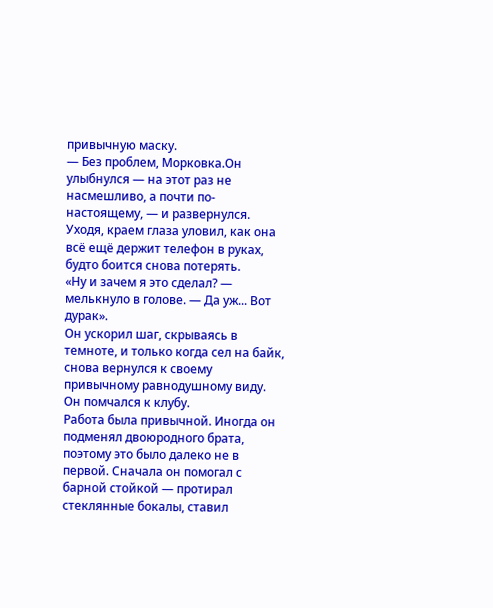привычную маску.
— Без проблем, Морковка.Он улыбнулся — на этот раз не насмешливо, а почти по-настоящему, — и развернулся. Уходя, краем глаза уловил, как она всё ещё держит телефон в руках, будто боится снова потерять.
«Ну и зачем я это сделал? — мелькнуло в голове. — Да уж... Вот дурак».
Он ускорил шаг, скрываясь в темноте, и только когда сел на байк, снова вернулся к своему привычному равнодушному виду.
Он помчался к клубу.
Работа была привычной. Иногда он подменял двоюродного брата, поэтому это было далеко не в первой. Сначала он помогал с барной стойкой — протирал стеклянные бокалы, ставил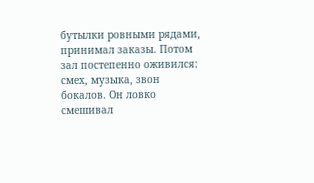бутылки ровными рядами, принимал заказы. Потом зал постепенно оживился: смех, музыка, звон бокалов. Он ловко смешивал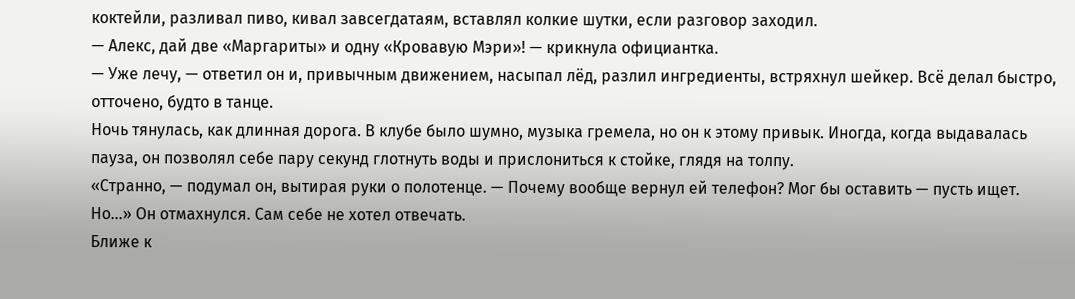коктейли, разливал пиво, кивал завсегдатаям, вставлял колкие шутки, если разговор заходил.
— Алекс, дай две «Маргариты» и одну «Кровавую Мэри»! — крикнула официантка.
— Уже лечу, — ответил он и, привычным движением, насыпал лёд, разлил ингредиенты, встряхнул шейкер. Всё делал быстро, отточено, будто в танце.
Ночь тянулась, как длинная дорога. В клубе было шумно, музыка гремела, но он к этому привык. Иногда, когда выдавалась пауза, он позволял себе пару секунд глотнуть воды и прислониться к стойке, глядя на толпу.
«Странно, — подумал он, вытирая руки о полотенце. — Почему вообще вернул ей телефон? Мог бы оставить — пусть ищет. Но…» Он отмахнулся. Сам себе не хотел отвечать.
Ближе к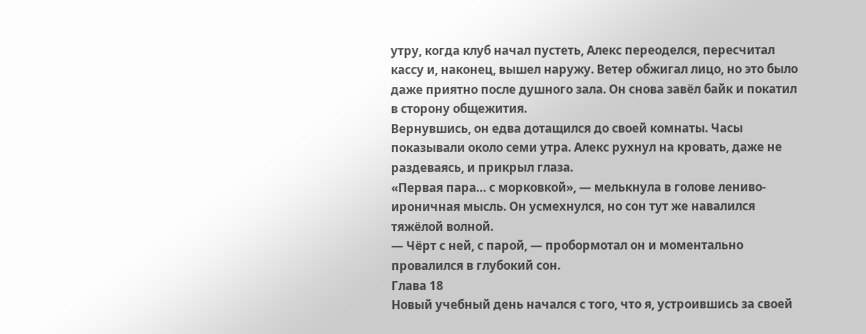утру, когда клуб начал пустеть, Алекс переоделся, пересчитал кассу и, наконец, вышел наружу. Ветер обжигал лицо, но это было даже приятно после душного зала. Он снова завёл байк и покатил в сторону общежития.
Вернувшись, он едва дотащился до своей комнаты. Часы показывали около семи утра. Алекс рухнул на кровать, даже не раздеваясь, и прикрыл глаза.
«Первая пара… с морковкой», — мелькнула в голове лениво-ироничная мысль. Он усмехнулся, но сон тут же навалился тяжёлой волной.
— Чёрт с ней, с парой, — пробормотал он и моментально провалился в глубокий сон.
Глава 18
Новый учебный день начался с того, что я, устроившись за своей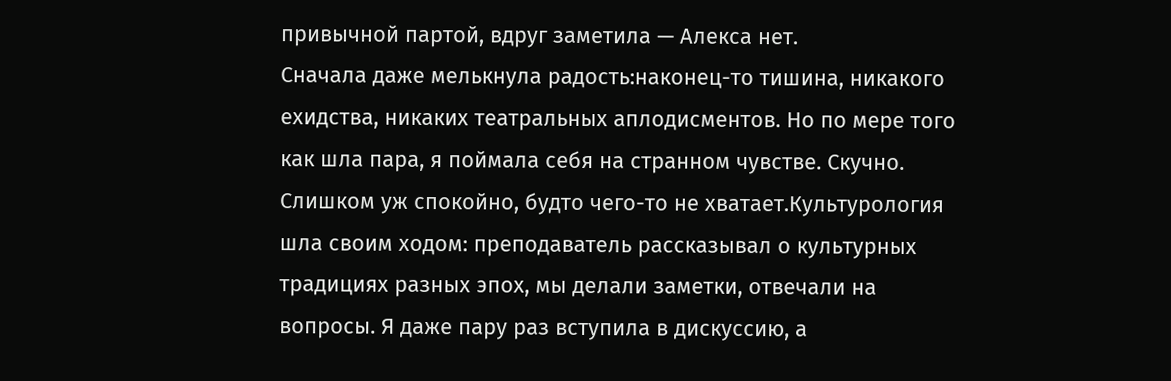привычной партой, вдруг заметила — Алекса нет.
Сначала даже мелькнула радость:наконец-то тишина, никакого ехидства, никаких театральных аплодисментов. Но по мере того как шла пара, я поймала себя на странном чувстве. Скучно. Слишком уж спокойно, будто чего-то не хватает.Культурология шла своим ходом: преподаватель рассказывал о культурных традициях разных эпох, мы делали заметки, отвечали на вопросы. Я даже пару раз вступила в дискуссию, а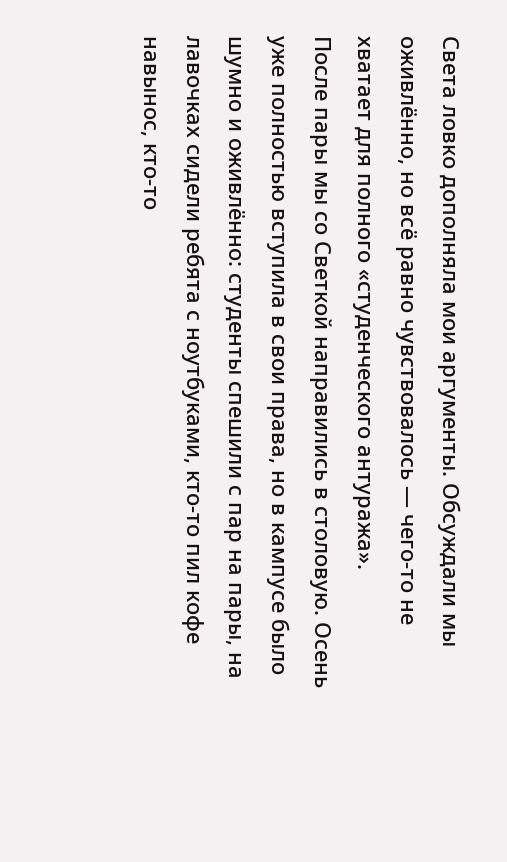Света ловко дополняла мои аргументы. Обсуждали мы оживлённо, но всё равно чувствовалось — чего-то не хватает для полного «студенческого антуража».
После пары мы со Светкой направились в столовую. Осень уже полностью вступила в свои права, но в кампусе было шумно и оживлённо: студенты спешили с пар на пары, на лавочках сидели ребята с ноутбуками, кто-то пил кофе навынос, кто-то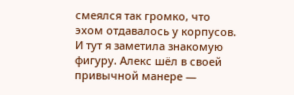смеялся так громко, что эхом отдавалось у корпусов.
И тут я заметила знакомую фигуру. Алекс шёл в своей привычной манере —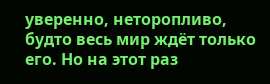уверенно, неторопливо, будто весь мир ждёт только его. Но на этот раз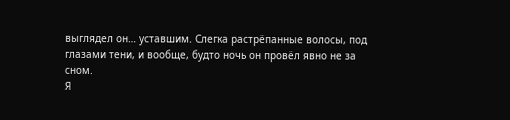выглядел он… уставшим. Слегка растрёпанные волосы, под глазами тени, и вообще, будто ночь он провёл явно не за сном.
Я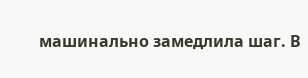машинально замедлила шаг. В